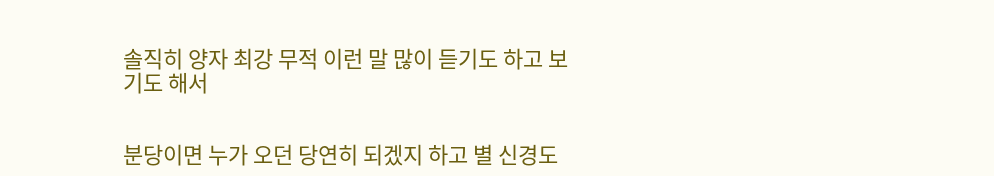솔직히 양자 최강 무적 이런 말 많이 듣기도 하고 보기도 해서


분당이면 누가 오던 당연히 되겠지 하고 별 신경도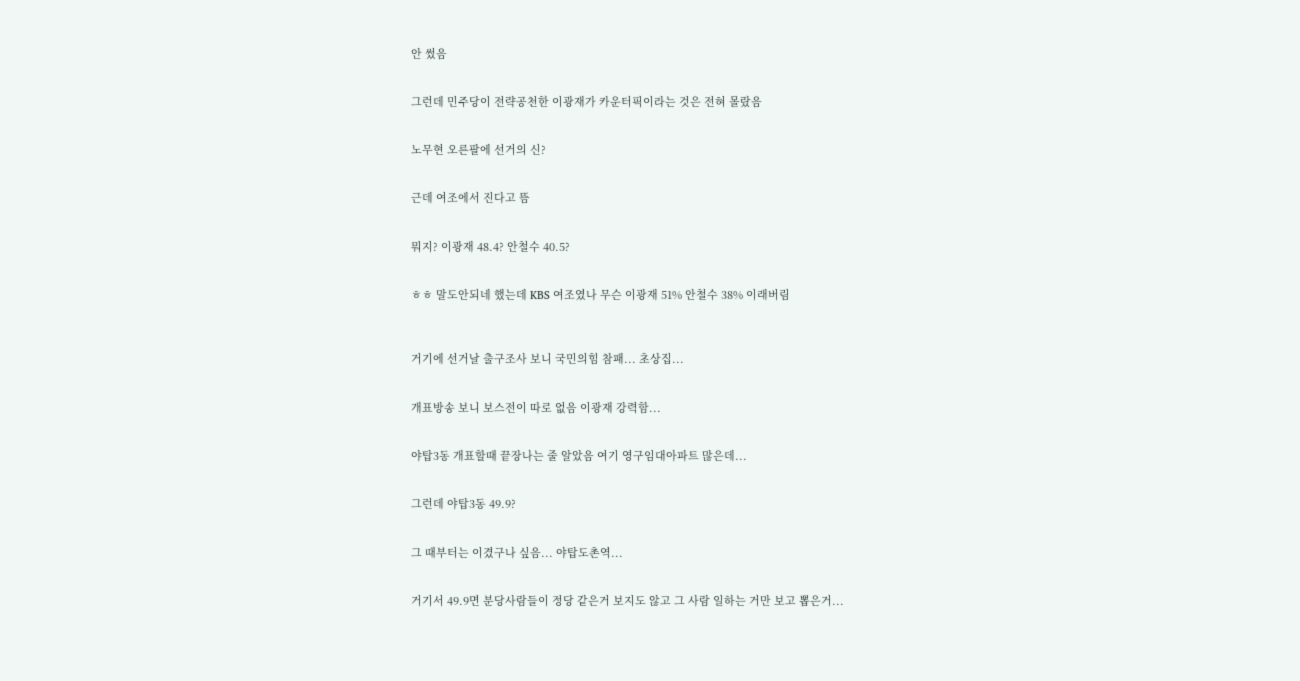안 썼음


그런데 민주당이 전략공천한 이광재가 카운터픽이라는 것은 전혀 몰랐음


노무현 오른팔에 선거의 신?


근데 여조에서 진다고 뜸


뭐지? 이광재 48.4? 안철수 40.5?


ㅎㅎ 말도안되네 했는데 KBS 여조였나 무슨 이광재 51% 안철수 38% 이래버림



거기에 선거날 출구조사 보니 국민의힘 참패... 초상집...


개표방송 보니 보스전이 따로 없음 이광재 강력함...


야탑3동 개표할때 끝장나는 줄 알았음 여기 영구임대아파트 많은데...


그런데 야탑3동 49.9?


그 때부터는 이겼구나 싶음... 야탑도촌역...


거기서 49.9면 분당사람들이 정당 같은거 보지도 않고 그 사람 일하는 거만 보고 뽑은거...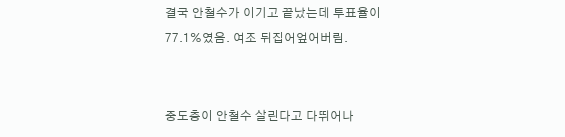결국 안철수가 이기고 끝났는데 투표율이 77.1%였음. 여조 뒤집어엎어버림.


중도층이 안철수 살린다고 다뛰어나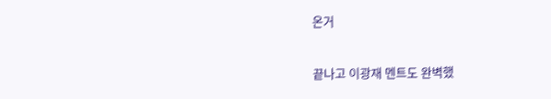온거


끝나고 이광재 멘트도 완벽했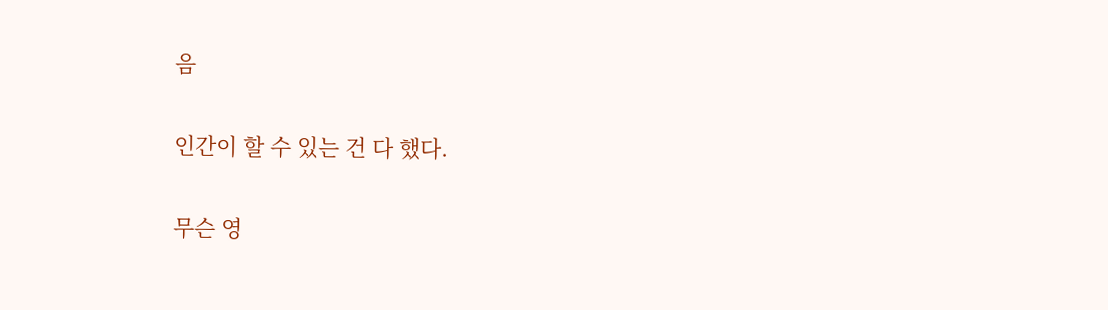음


인간이 할 수 있는 건 다 했다.


무슨 영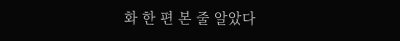화 한 편 본 줄 알았다